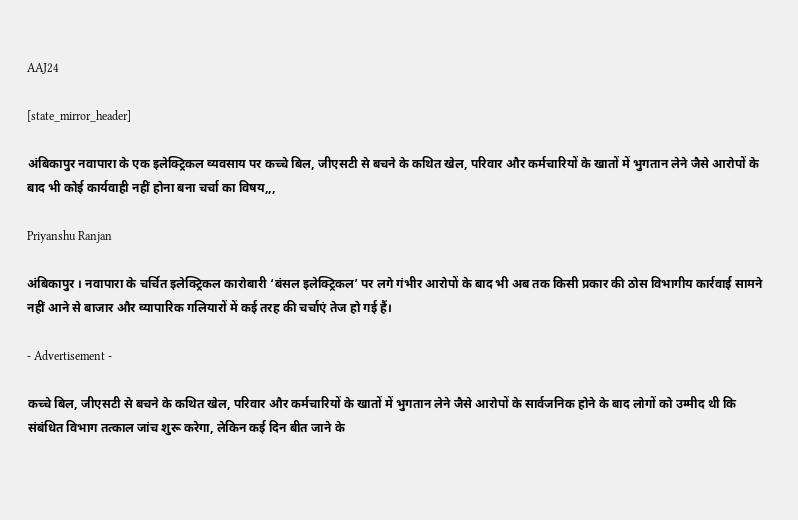AAJ24

[state_mirror_header]

अंबिकापुर नवापारा के एक इलेक्ट्रिकल व्यवसाय पर कच्चे बिल, जीएसटी से बचने के कथित खेल, परिवार और कर्मचारियों के खातों में भुगतान लेने जैसे आरोपों के बाद भी कोई कार्यवाही नहीं होना बना चर्चा का विषय,,,

Priyanshu Ranjan

अंबिकापुर । नवापारा के चर्चित इलेक्ट्रिकल कारोबारी ‘बंसल इलेक्ट्रिकल’ पर लगे गंभीर आरोपों के बाद भी अब तक किसी प्रकार की ठोस विभागीय कार्रवाई सामने नहीं आने से बाजार और व्यापारिक गलियारों में कई तरह की चर्चाएं तेज हो गई हैं।

- Advertisement -

कच्चे बिल, जीएसटी से बचने के कथित खेल, परिवार और कर्मचारियों के खातों में भुगतान लेने जैसे आरोपों के सार्वजनिक होने के बाद लोगों को उम्मीद थी कि संबंधित विभाग तत्काल जांच शुरू करेगा, लेकिन कई दिन बीत जाने के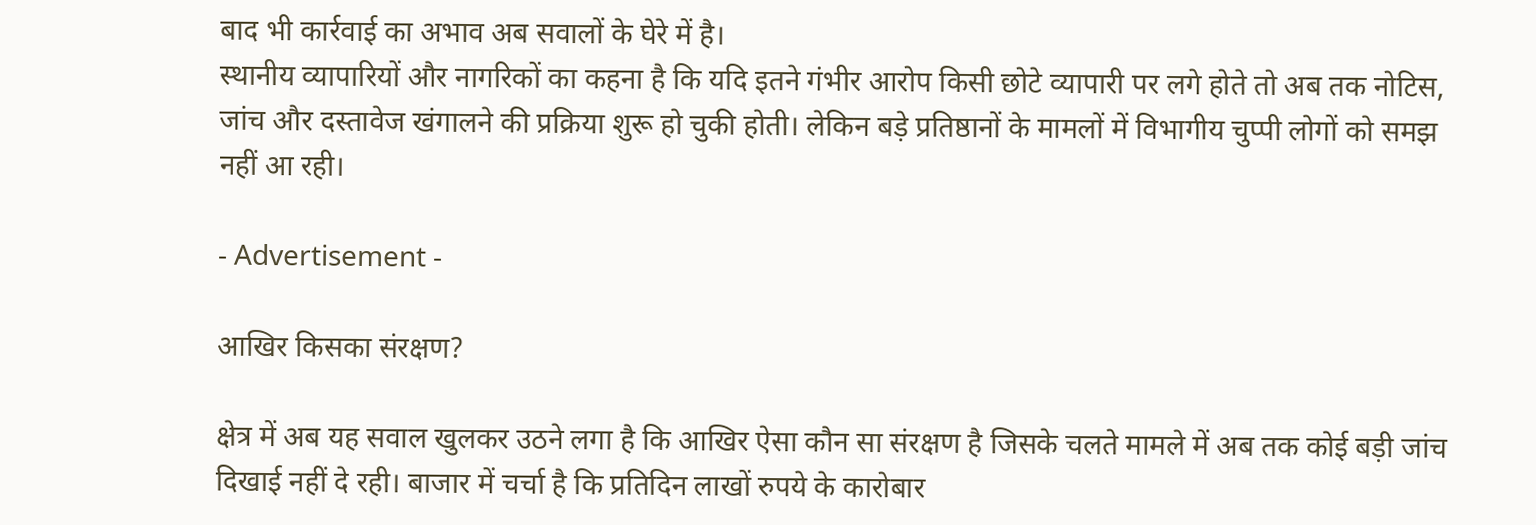बाद भी कार्रवाई का अभाव अब सवालों के घेरे में है।
स्थानीय व्यापारियों और नागरिकों का कहना है कि यदि इतने गंभीर आरोप किसी छोटे व्यापारी पर लगे होते तो अब तक नोटिस, जांच और दस्तावेज खंगालने की प्रक्रिया शुरू हो चुकी होती। लेकिन बड़े प्रतिष्ठानों के मामलों में विभागीय चुप्पी लोगों को समझ नहीं आ रही।

- Advertisement -

आखिर किसका संरक्षण?

क्षेत्र में अब यह सवाल खुलकर उठने लगा है कि आखिर ऐसा कौन सा संरक्षण है जिसके चलते मामले में अब तक कोई बड़ी जांच दिखाई नहीं दे रही। बाजार में चर्चा है कि प्रतिदिन लाखों रुपये के कारोबार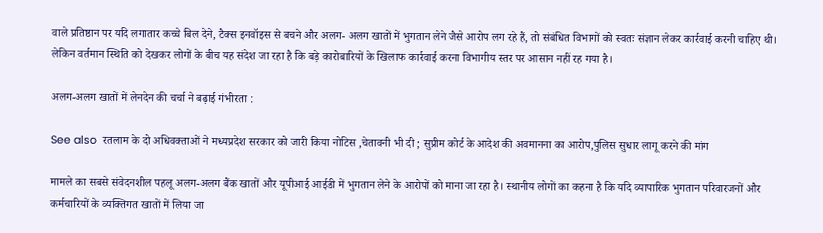वाले प्रतिष्ठान पर यदि लगातार कच्चे बिल देने, टैक्स इनवॉइस से बचने और अलग- अलग खातों में भुगतान लेने जैसे आरोप लग रहे हैं, तो संबंधित विभागों को स्वतः संज्ञान लेकर कार्रवाई करनी चाहिए थी। लेकिन वर्तमान स्थिति को देखकर लोगों के बीच यह संदेश जा रहा है कि बड़े कारोबारियों के खिलाफ कार्रवाई करना विभागीय स्तर पर आसान नहीं रह गया है।

अलग-अलग खातों में लेनदेन की चर्चा ने बढ़ाई गंभीरता :

See also  रतलाम के दो अधिवक्ताओं ने मध्यप्रदेश सरकार को जारी किया नोटिस ,चेतावनी भी दी ; सुप्रीम कोर्ट के आदेश की अवमानना का आरोप,पुलिस सुधार लागू करने की मांग

मामले का सबसे संवेदनशील पहलू अलग-अलग बैंक खातों और यूपीआई आईडी में भुगतान लेने के आरोपों को माना जा रहा है। स्थानीय लोगों का कहना है कि यदि व्यापारिक भुगतान परिवारजनों और कर्मचारियों के व्यक्तिगत खातों में लिया जा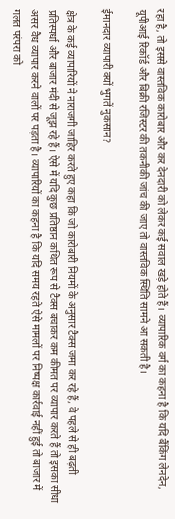रहा है, तो इससे वास्तविक कारोबार और कर देनदारी को लेकर कई सवाल खड़े होते हैं। व्यापारिक वर्ग का कहना है कि यदि बैंकिंग लेनदेन, यूपीआई रिकॉर्ड और बिक्री रजिस्टर की तकनीकी जांच की जाए तो वास्तविक स्थिति सामने आ सकती है।

ईमानदार व्यापारी क्यों भुगतें नुकसान?

क्षेत्र के कई व्यापारियों ने नाराजगी जाहिर करते हुए कहा कि जो कारोबारी नियमों के अनुसार टैक्स जमा कर रहे हैं, वे पहले से ही बढ़ती प्रतिस्पर्धा और बाजार मंदी से जूझ रहे हैं। ऐसे में यदि कुछ प्रतिष्ठान कथित रूप से टैक्स बचाकर कम कीमत पर व्यापार करते हैं तो इसका सीधा असर वैध व्यापार करने वालों पर पड़ता है। व्यापारियों का कहना है कि यदि समय रहते ऐसे मामलों पर निष्पक्ष कार्रवाई नहीं हुई तो बाजार में गलत परंपरा को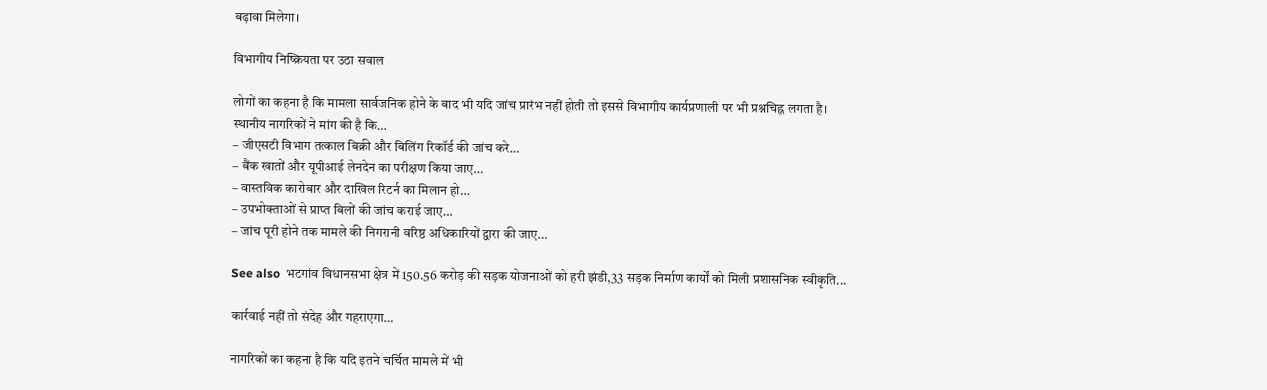बढ़ावा मिलेगा।

विभागीय निष्क्रियता पर उठा सवाल

लोगों का कहना है कि मामला सार्वजनिक होने के बाद भी यदि जांच प्रारंभ नहीं होती तो इससे विभागीय कार्यप्रणाली पर भी प्रश्नचिह्न लगता है।
स्थानीय नागरिकों ने मांग की है कि…
– जीएसटी विभाग तत्काल बिक्री और बिलिंग रिकॉर्ड की जांच करे…
– बैंक खातों और यूपीआई लेनदेन का परीक्षण किया जाए…
– वास्तविक कारोबार और दाखिल रिटर्न का मिलान हो…
– उपभोक्ताओं से प्राप्त बिलों की जांच कराई जाए…
– जांच पूरी होने तक मामले की निगरानी वरिष्ठ अधिकारियों द्वारा की जाए…

See also  भटगांव विधानसभा क्षेत्र में 150.56 करोड़ की सड़क योजनाओं को हरी झंडी,33 सड़क निर्माण कार्यों को मिली प्रशासनिक स्वीकृति...

कार्रवाई नहीं तो संदेह और गहराएगा…

नागरिकों का कहना है कि यदि इतने चर्चित मामले में भी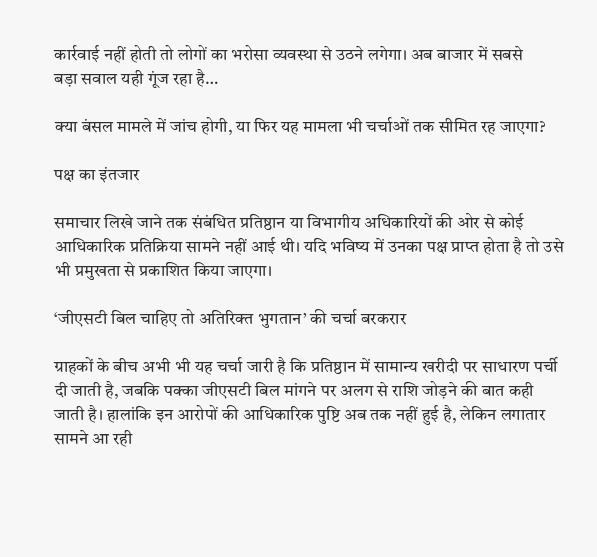कार्रवाई नहीं होती तो लोगों का भरोसा व्यवस्था से उठने लगेगा। अब बाजार में सबसे
बड़ा सवाल यही गूंज रहा है…

क्या बंसल मामले में जांच होगी, या फिर यह मामला भी चर्चाओं तक सीमित रह जाएगा?

पक्ष का इंतजार

समाचार लिखे जाने तक संबंधित प्रतिष्ठान या विभागीय अधिकारियों की ओर से कोई आधिकारिक प्रतिक्रिया सामने नहीं आई थी। यदि भविष्य में उनका पक्ष प्राप्त होता है तो उसे भी प्रमुखता से प्रकाशित किया जाएगा।

‘जीएसटी बिल चाहिए तो अतिरिक्त भुगतान’ की चर्चा बरकरार

ग्राहकों के बीच अभी भी यह चर्चा जारी है कि प्रतिष्ठान में सामान्य खरीदी पर साधारण पर्ची दी जाती है, जबकि पक्का जीएसटी बिल मांगने पर अलग से राशि जोड़ने की बात कही जाती है। हालांकि इन आरोपों की आधिकारिक पुष्टि अब तक नहीं हुई है, लेकिन लगातार सामने आ रही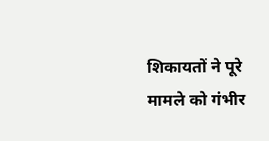शिकायतों ने पूरे मामले को गंभीर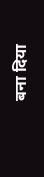बना दिया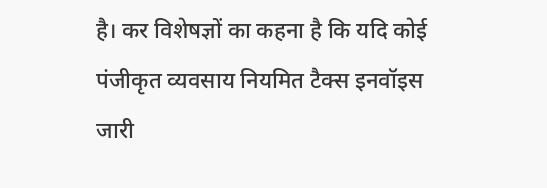है। कर विशेषज्ञों का कहना है कि यदि कोई पंजीकृत व्यवसाय नियमित टैक्स इनवॉइस जारी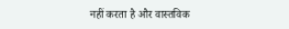नहीं करता है और वास्तविक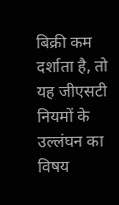बिक्री कम दर्शाता है, तो यह जीएसटी नियमों के उल्लंघन का विषय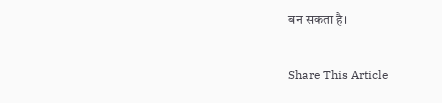बन सकता है।

Share This Article